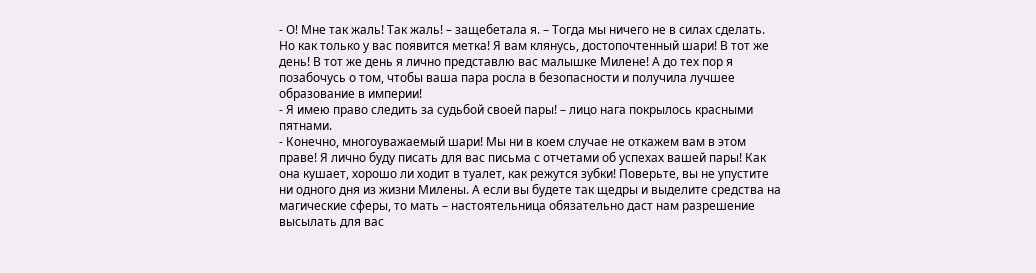- О! Мне так жаль! Так жаль! – защебетала я. – Тогда мы ничего не в силах сделать. Но как только у вас появится метка! Я вам клянусь, достопочтенный шари! В тот же день! В тот же день я лично представлю вас малышке Милене! А до тех пор я позабочусь о том, чтобы ваша пара росла в безопасности и получила лучшее образование в империи!
- Я имею право следить за судьбой своей пары! – лицо нага покрылось красными пятнами.
- Конечно, многоуважаемый шари! Мы ни в коем случае не откажем вам в этом праве! Я лично буду писать для вас письма с отчетами об успехах вашей пары! Как она кушает, хорошо ли ходит в туалет, как режутся зубки! Поверьте, вы не упустите ни одного дня из жизни Милены. А если вы будете так щедры и выделите средства на магические сферы, то мать – настоятельница обязательно даст нам разрешение высылать для вас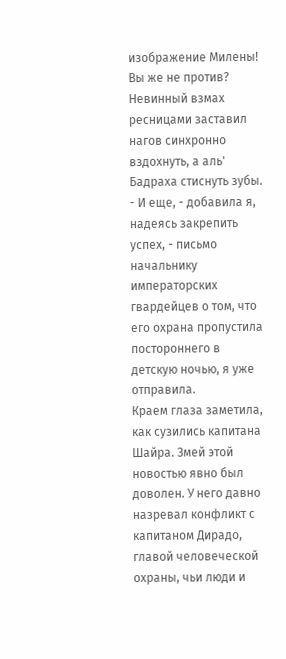изображение Милены! Вы же не против?
Невинный взмах ресницами заставил нагов синхронно вздохнуть, а аль' Бадраха стиснуть зубы.
- И еще, - добавила я, надеясь закрепить успех, - письмо начальнику императорских гвардейцев о том, что его охрана пропустила постороннего в детскую ночью, я уже отправила.
Краем глаза заметила, как сузились капитана Шайра. Змей этой новостью явно был доволен. У него давно назревал конфликт с капитаном Дирадо, главой человеческой охраны, чьи люди и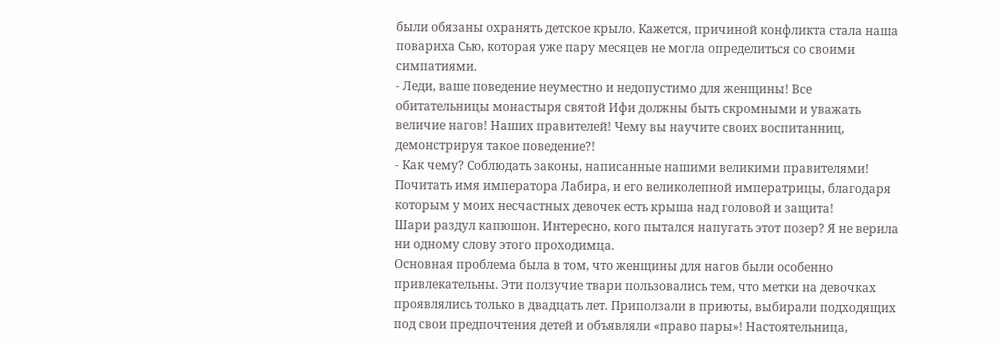были обязаны охранять детское крыло. Кажется, причиной конфликта стала наша повариха Сью, которая уже пару месяцев не могла определиться со своими симпатиями.
- Леди, ваше поведение неуместно и недопустимо для женщины! Все обитательницы монастыря святой Ифи должны быть скромными и уважать величие нагов! Наших правителей! Чему вы научите своих воспитанниц, демонстрируя такое поведение?!
- Как чему? Соблюдать законы, написанные нашими великими правителями! Почитать имя императора Лабира, и его великолепной императрицы, благодаря которым у моих несчастных девочек есть крыша над головой и защита!
Шари раздул капюшон. Интересно, кого пытался напугать этот позер? Я не верила ни одному слову этого проходимца.
Основная проблема была в том, что женщины для нагов были особенно привлекательны. Эти ползучие твари пользовались тем, что метки на девочках проявлялись только в двадцать лет. Приползали в приюты, выбирали подходящих под свои предпочтения детей и объявляли «право пары»! Настоятельница,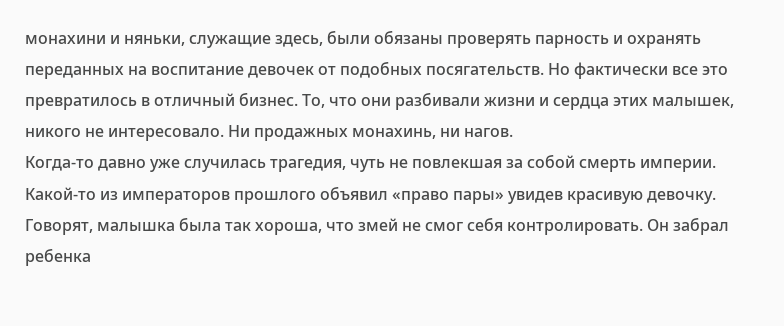монахини и няньки, служащие здесь, были обязаны проверять парность и охранять переданных на воспитание девочек от подобных посягательств. Но фактически все это превратилось в отличный бизнес. То, что они разбивали жизни и сердца этих малышек, никого не интересовало. Ни продажных монахинь, ни нагов.
Когда-то давно уже случилась трагедия, чуть не повлекшая за собой смерть империи. Какой-то из императоров прошлого объявил «право пары» увидев красивую девочку. Говорят, малышка была так хороша, что змей не смог себя контролировать. Он забрал ребенка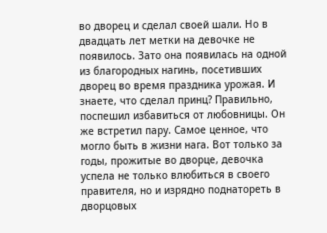во дворец и сделал своей шали. Но в двадцать лет метки на девочке не появилось. Зато она появилась на одной из благородных нагинь, посетивших дворец во время праздника урожая. И знаете, что сделал принц? Правильно, поспешил избавиться от любовницы. Он же встретил пару. Самое ценное, что могло быть в жизни нага. Вот только за годы, прожитые во дворце, девочка успела не только влюбиться в своего правителя, но и изрядно поднатореть в дворцовых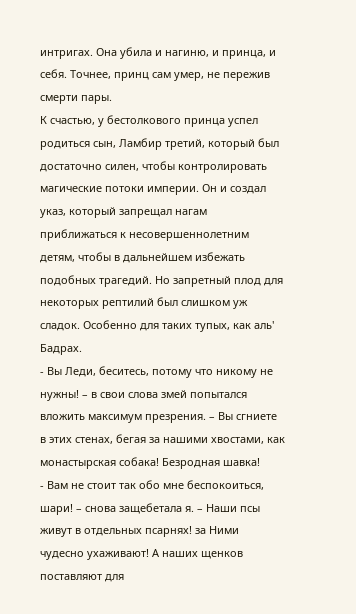интригах. Она убила и нагиню, и принца, и себя. Точнее, принц сам умер, не пережив смерти пары.
К счастью, у бестолкового принца успел родиться сын, Ламбир третий, который был достаточно силен, чтобы контролировать магические потоки империи. Он и создал указ, который запрещал нагам приближаться к несовершеннолетним детям, чтобы в дальнейшем избежать подобных трагедий. Но запретный плод для некоторых рептилий был слишком уж сладок. Особенно для таких тупых, как аль' Бадрах.
- Вы Леди, беситесь, потому что никому не нужны! – в свои слова змей попытался вложить максимум презрения. – Вы сгниете в этих стенах, бегая за нашими хвостами, как монастырская собака! Безродная шавка!
- Вам не стоит так обо мне беспокоиться, шари! – снова защебетала я. – Наши псы живут в отдельных псарнях! за Ними чудесно ухаживают! А наших щенков поставляют для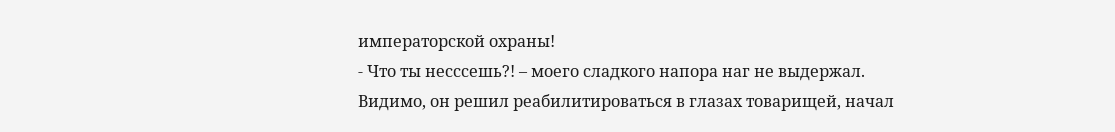императорской охраны!
- Что ты несссешь?! – моего сладкого напора наг не выдержал.
Видимо, он решил реабилитироваться в глазах товарищей, начал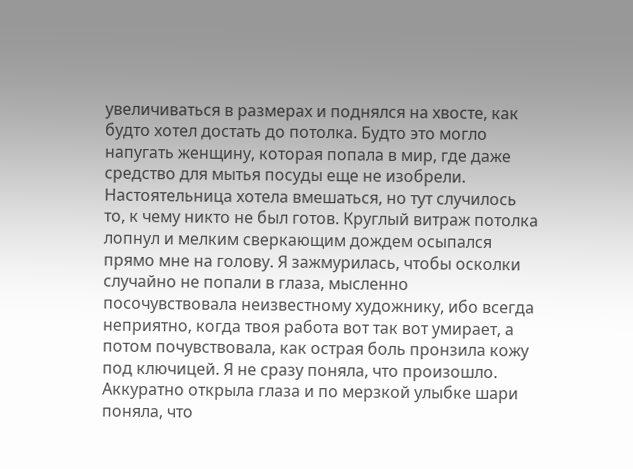увеличиваться в размерах и поднялся на хвосте, как будто хотел достать до потолка. Будто это могло напугать женщину, которая попала в мир, где даже средство для мытья посуды еще не изобрели.
Настоятельница хотела вмешаться, но тут случилось то, к чему никто не был готов. Круглый витраж потолка лопнул и мелким сверкающим дождем осыпался прямо мне на голову. Я зажмурилась, чтобы осколки случайно не попали в глаза, мысленно посочувствовала неизвестному художнику, ибо всегда неприятно, когда твоя работа вот так вот умирает, а потом почувствовала, как острая боль пронзила кожу под ключицей. Я не сразу поняла, что произошло. Аккуратно открыла глаза и по мерзкой улыбке шари поняла, что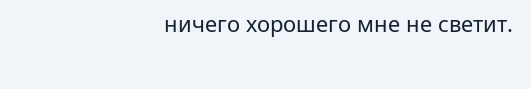ничего хорошего мне не светит.